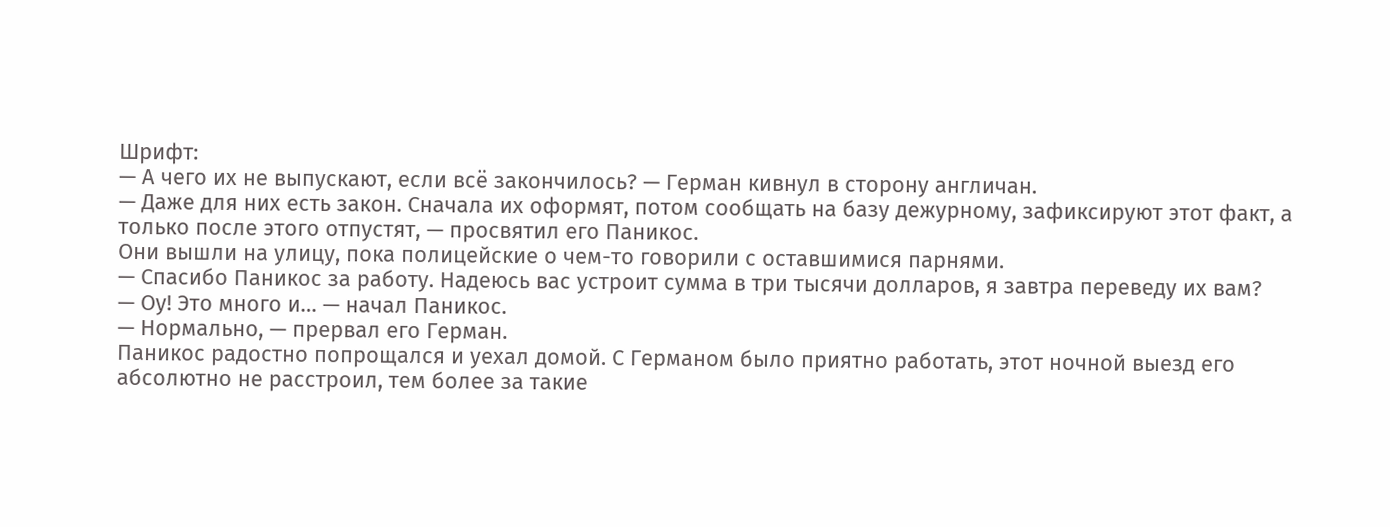Шрифт:
— А чего их не выпускают, если всё закончилось? — Герман кивнул в сторону англичан.
— Даже для них есть закон. Сначала их оформят, потом сообщать на базу дежурному, зафиксируют этот факт, а только после этого отпустят, — просвятил его Паникос.
Они вышли на улицу, пока полицейские о чем-то говорили с оставшимися парнями.
— Спасибо Паникос за работу. Надеюсь вас устроит сумма в три тысячи долларов, я завтра переведу их вам?
— Оу! Это много и… — начал Паникос.
— Нормально, — прервал его Герман.
Паникос радостно попрощался и уехал домой. С Германом было приятно работать, этот ночной выезд его абсолютно не расстроил, тем более за такие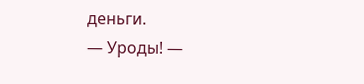деньги.
— Уроды! —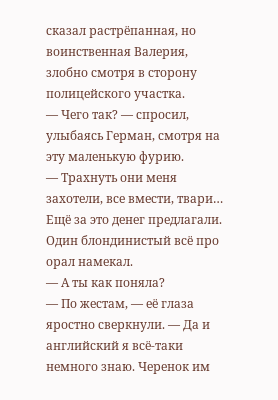сказал растрёпанная, но воинственная Валерия, злобно смотря в сторону полицейского участка.
— Чего так? — спросил, улыбаясь Герман, смотря на эту маленькую фурию.
— Трахнуть они меня захотели, все вмести, твари… Ещё за это денег предлагали. Один блондинистый всё про орал намекал.
— А ты как поняла?
— По жестам, — её глаза яростно сверкнули. — Да и английский я всё-таки немного знаю. Черенок им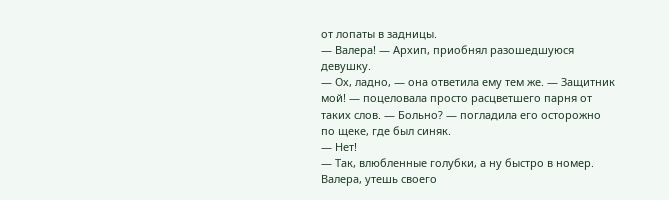от лопаты в задницы.
— Валера! — Архип, приобнял разошедшуюся девушку.
— Ох, ладно, — она ответила ему тем же. — Защитник мой! — поцеловала просто расцветшего парня от таких слов. — Больно? — погладила его осторожно по щеке, где был синяк.
— Нет!
— Так, влюбленные голубки, а ну быстро в номер. Валера, утешь своего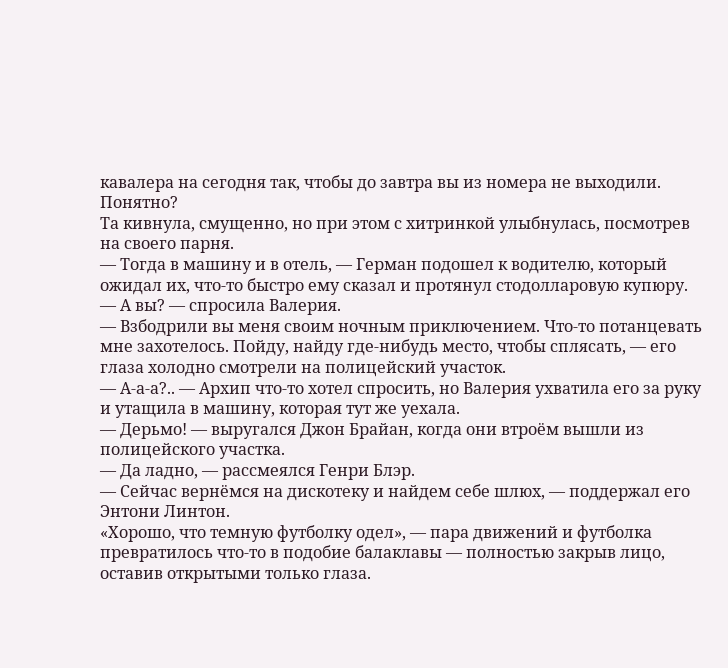кавалера на сегодня так, чтобы до завтра вы из номера не выходили. Понятно?
Та кивнула, смущенно, но при этом с хитринкой улыбнулась, посмотрев на своего парня.
— Тогда в машину и в отель, — Герман подошел к водителю, который ожидал их, что-то быстро ему сказал и протянул стодолларовую купюру.
— А вы? — спросила Валерия.
— Взбодрили вы меня своим ночным приключением. Что-то потанцевать мне захотелось. Пойду, найду где-нибудь место, чтобы сплясать, — его глаза холодно смотрели на полицейский участок.
— А-а-а?.. — Архип что-то хотел спросить, но Валерия ухватила его за руку и утащила в машину, которая тут же уехала.
— Дерьмо! — выругался Джон Брайан, когда они втроём вышли из полицейского участка.
— Да ладно, — рассмеялся Генри Блэр.
— Сейчас вернёмся на дискотеку и найдем себе шлюх, — поддержал его Энтони Линтон.
«Хорошо, что темную футболку одел», — пара движений и футболка превратилось что-то в подобие балаклавы — полностью закрыв лицо, оставив открытыми только глаза.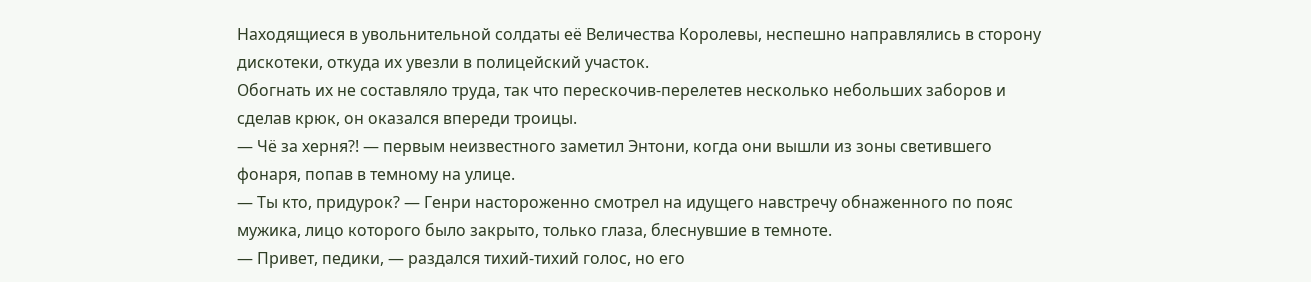Находящиеся в увольнительной солдаты её Величества Королевы, неспешно направлялись в сторону дискотеки, откуда их увезли в полицейский участок.
Обогнать их не составляло труда, так что перескочив-перелетев несколько небольших заборов и сделав крюк, он оказался впереди троицы.
— Чё за херня?! — первым неизвестного заметил Энтони, когда они вышли из зоны светившего фонаря, попав в темному на улице.
— Ты кто, придурок? — Генри настороженно смотрел на идущего навстречу обнаженного по пояс мужика, лицо которого было закрыто, только глаза, блеснувшие в темноте.
— Привет, педики, — раздался тихий-тихий голос, но его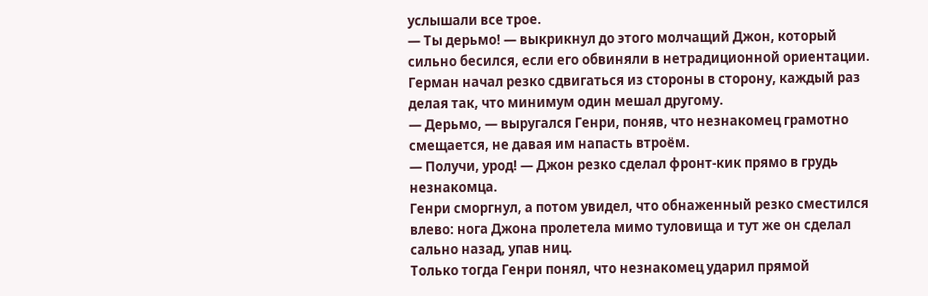услышали все трое.
— Ты дерьмо! — выкрикнул до этого молчащий Джон, который сильно бесился, если его обвиняли в нетрадиционной ориентации.
Герман начал резко сдвигаться из стороны в сторону, каждый раз делая так, что минимум один мешал другому.
— Дерьмо, — выругался Генри, поняв, что незнакомец грамотно смещается, не давая им напасть втроём.
— Получи, урод! — Джон резко сделал фронт-кик прямо в грудь незнакомца.
Генри сморгнул, а потом увидел, что обнаженный резко сместился влево: нога Джона пролетела мимо туловища и тут же он сделал сально назад, упав ниц.
Только тогда Генри понял, что незнакомец ударил прямой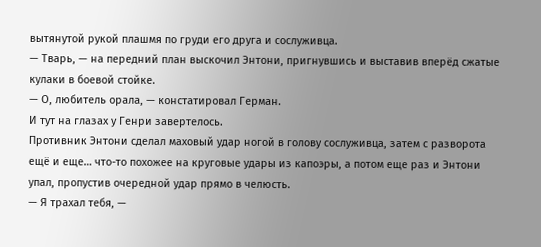вытянутой рукой плашмя по груди его друга и сослуживца.
— Тварь, — на передний план выскочил Энтони, пригнувшись и выставив вперёд сжатые кулаки в боевой стойке.
— О, любитель орала, — констатировал Герман.
И тут на глазах у Генри завертелось.
Противник Энтони сделал маховый удар ногой в голову сослуживца, затем с разворота ещё и еще… что-то похожее на круговые удары из капоэры, а потом еще раз и Энтони упал, пропустив очередной удар прямо в челюсть.
— Я трахал тебя, —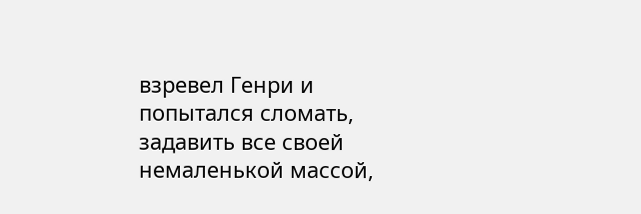взревел Генри и попытался сломать, задавить все своей немаленькой массой,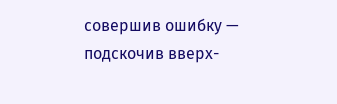совершив ошибку — подскочив вверх-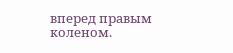вперед правым коленом.